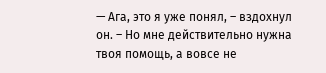— Ага, это я уже понял, – вздохнул он. – Но мне действительно нужна твоя помощь, а вовсе не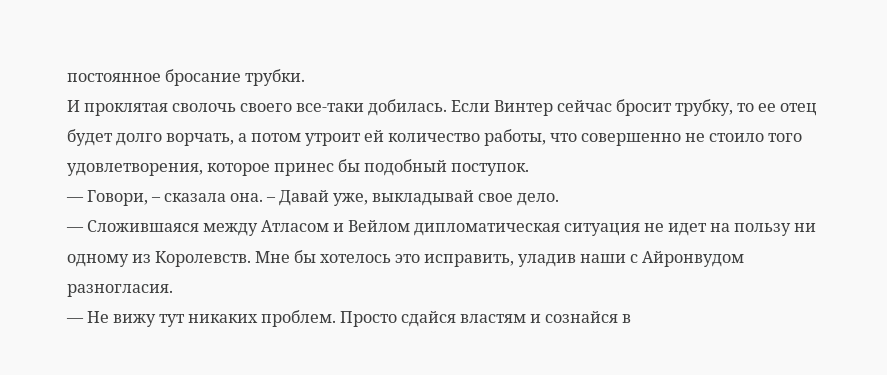постоянное бросание трубки.
И проклятая сволочь своего все-таки добилась. Если Винтер сейчас бросит трубку, то ее отец будет долго ворчать, а потом утроит ей количество работы, что совершенно не стоило того удовлетворения, которое принес бы подобный поступок.
— Говори, – сказала она. – Давай уже, выкладывай свое дело.
— Сложившаяся между Атласом и Вейлом дипломатическая ситуация не идет на пользу ни одному из Королевств. Мне бы хотелось это исправить, уладив наши с Айронвудом разногласия.
— Не вижу тут никаких проблем. Просто сдайся властям и сознайся в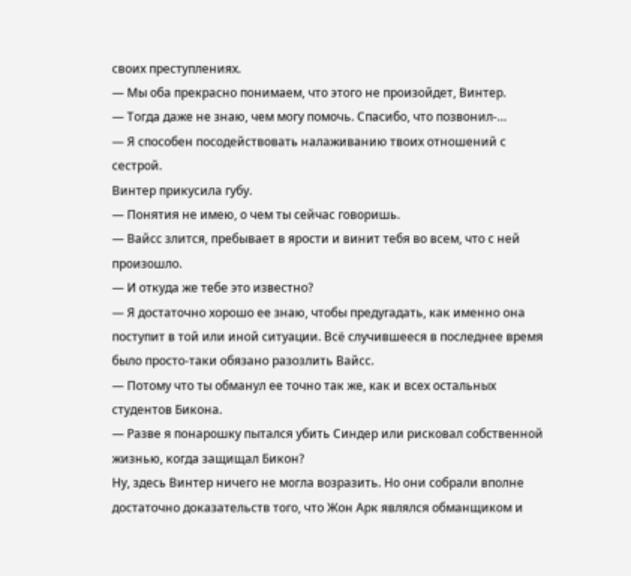своих преступлениях.
— Мы оба прекрасно понимаем, что этого не произойдет, Винтер.
— Тогда даже не знаю, чем могу помочь. Спасибо, что позвонил-…
— Я способен посодействовать налаживанию твоих отношений с сестрой.
Винтер прикусила губу.
— Понятия не имею, о чем ты сейчас говоришь.
— Вайсс злится, пребывает в ярости и винит тебя во всем, что с ней произошло.
— И откуда же тебе это известно?
— Я достаточно хорошо ее знаю, чтобы предугадать, как именно она поступит в той или иной ситуации. Всё случившееся в последнее время было просто-таки обязано разозлить Вайсс.
— Потому что ты обманул ее точно так же, как и всех остальных студентов Бикона.
— Разве я понарошку пытался убить Синдер или рисковал собственной жизнью, когда защищал Бикон?
Ну, здесь Винтер ничего не могла возразить. Но они собрали вполне достаточно доказательств того, что Жон Арк являлся обманщиком и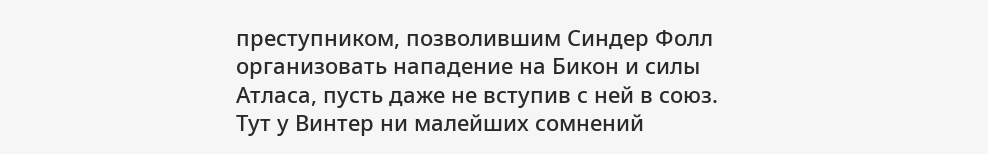преступником, позволившим Синдер Фолл организовать нападение на Бикон и силы Атласа, пусть даже не вступив с ней в союз.
Тут у Винтер ни малейших сомнений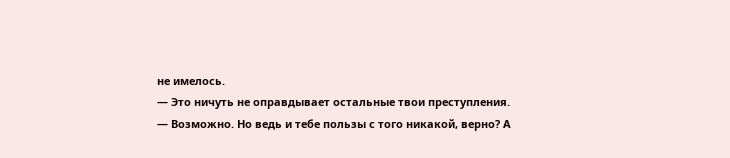не имелось.
— Это ничуть не оправдывает остальные твои преступления.
— Возможно. Но ведь и тебе пользы с того никакой, верно? А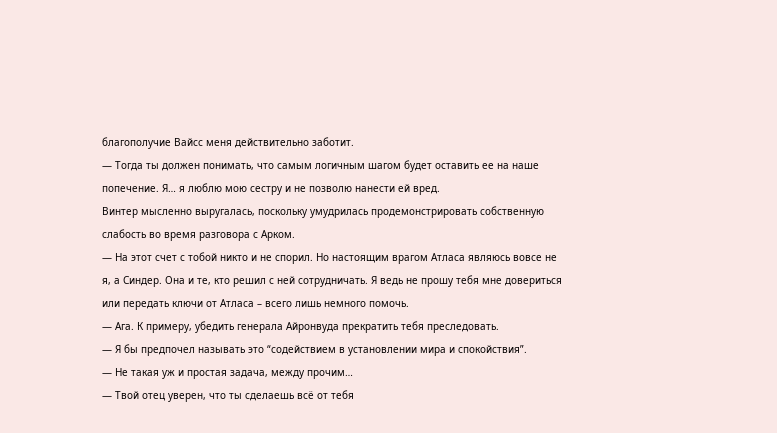благополучие Вайсс меня действительно заботит.
— Тогда ты должен понимать, что самым логичным шагом будет оставить ее на наше попечение. Я… я люблю мою сестру и не позволю нанести ей вред.
Винтер мысленно выругалась, поскольку умудрилась продемонстрировать собственную слабость во время разговора с Арком.
— На этот счет с тобой никто и не спорил. Но настоящим врагом Атласа являюсь вовсе не я, а Синдер. Она и те, кто решил с ней сотрудничать. Я ведь не прошу тебя мне довериться или передать ключи от Атласа – всего лишь немного помочь.
— Ага. К примеру, убедить генерала Айронвуда прекратить тебя преследовать.
— Я бы предпочел называть это “содействием в установлении мира и спокойствия”.
— Не такая уж и простая задача, между прочим…
— Твой отец уверен, что ты сделаешь всё от тебя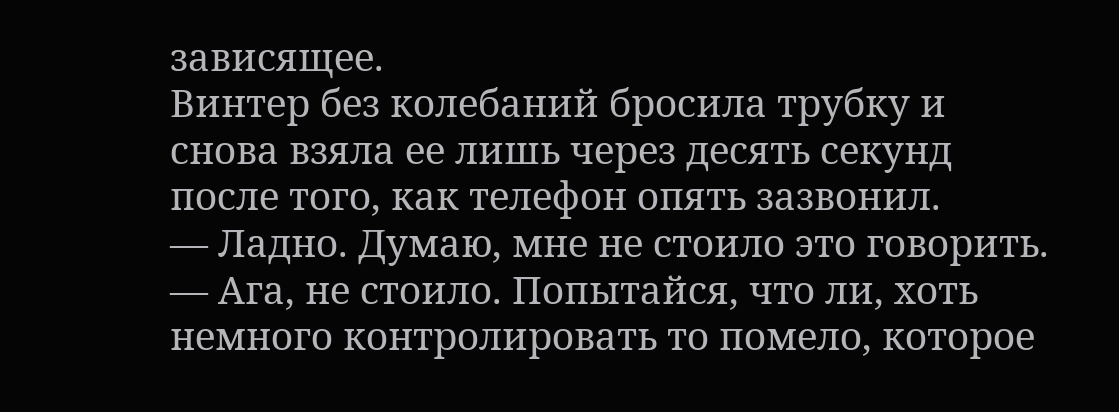зависящее.
Винтер без колебаний бросила трубку и снова взяла ее лишь через десять секунд после того, как телефон опять зазвонил.
— Ладно. Думаю, мне не стоило это говорить.
— Ага, не стоило. Попытайся, что ли, хоть немного контролировать то помело, которое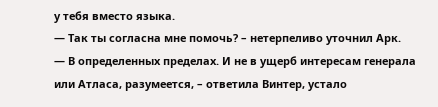у тебя вместо языка.
— Так ты согласна мне помочь? – нетерпеливо уточнил Арк.
— В определенных пределах. И не в ущерб интересам генерала или Атласа, разумеется, – ответила Винтер, устало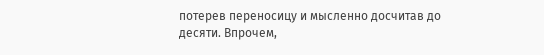потерев переносицу и мысленно досчитав до десяти. Впрочем,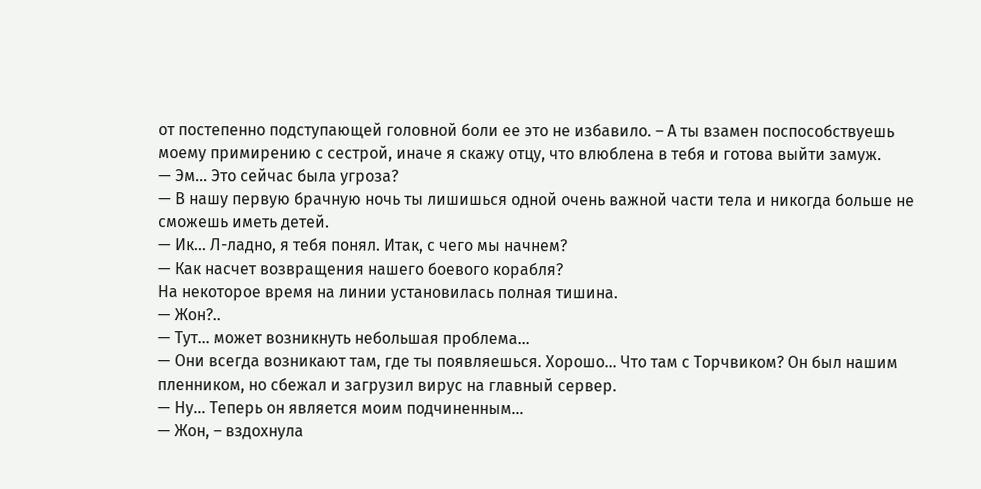от постепенно подступающей головной боли ее это не избавило. – А ты взамен поспособствуешь моему примирению с сестрой, иначе я скажу отцу, что влюблена в тебя и готова выйти замуж.
— Эм… Это сейчас была угроза?
— В нашу первую брачную ночь ты лишишься одной очень важной части тела и никогда больше не сможешь иметь детей.
— Ик… Л-ладно, я тебя понял. Итак, с чего мы начнем?
— Как насчет возвращения нашего боевого корабля?
На некоторое время на линии установилась полная тишина.
— Жон?..
— Тут… может возникнуть небольшая проблема…
— Они всегда возникают там, где ты появляешься. Хорошо… Что там с Торчвиком? Он был нашим пленником, но сбежал и загрузил вирус на главный сервер.
— Ну… Теперь он является моим подчиненным…
— Жон, – вздохнула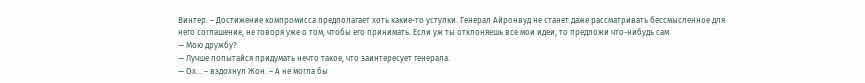Винтер. – Достижение компромисса предполагает хоть какие-то уступки. Генерал Айронвуд не станет даже рассматривать бессмысленное для него соглашение, не говоря уже о том, чтобы его принимать. Если уж ты отклоняешь все мои идеи, то предложи что-нибудь сам.
— Мою дружбу?
— Лучше попытайся придумать нечто такое, что заинтересует генерала.
— Ох… – вздохнул Жон. – А не могла бы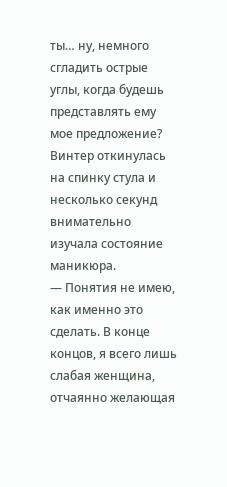ты… ну, немного сгладить острые углы, когда будешь представлять ему мое предложение?
Винтер откинулась на спинку стула и несколько секунд внимательно изучала состояние маникюра.
— Понятия не имею, как именно это сделать. В конце концов, я всего лишь слабая женщина, отчаянно желающая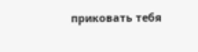приковать тебя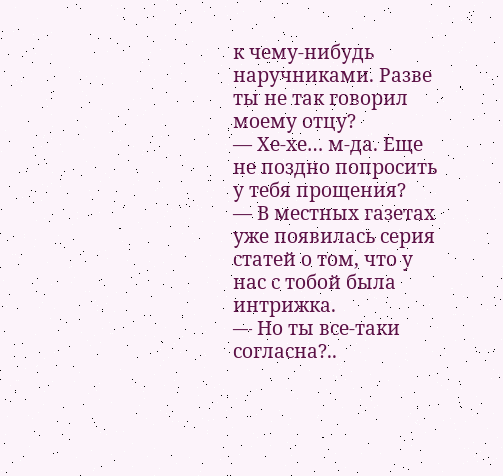к чему-нибудь наручниками. Разве ты не так говорил моему отцу?
— Хе-хе… м-да. Еще не поздно попросить у тебя прощения?
— В местных газетах уже появилась серия статей о том, что у нас с тобой была интрижка.
— Но ты все-таки согласна?..